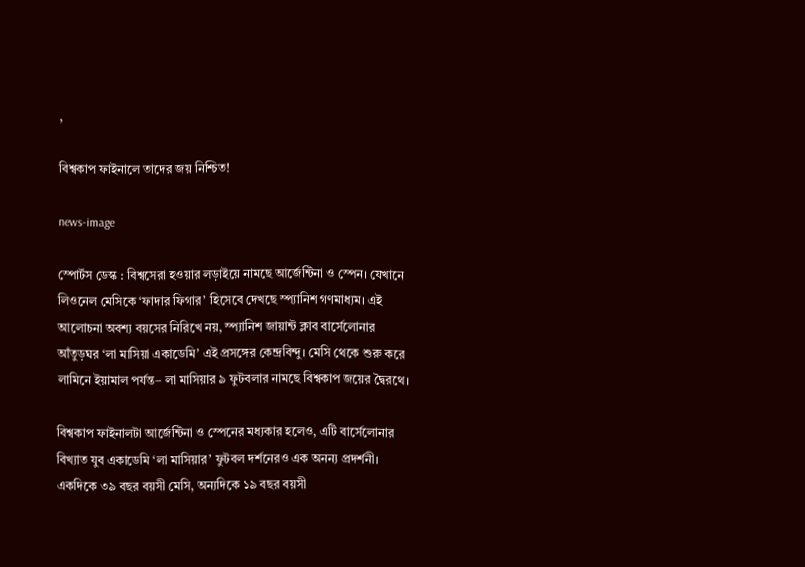,

বিশ্বকাপ ফাইনালে তাদের জয় নিশ্চিত!

news-image

স্পোর্টস ডেস্ক : বিশ্বসেরা হওয়ার লড়াইয়ে নামছে আর্জেন্টিনা ও স্পেন। যেখানে লিওনেল মেসিকে ‘ফাদার ফিগার’ হিসেবে দেখছে স্প্যানিশ গণমাধ্যম। এই আলোচনা অবশ্য বয়সের নিরিখে নয়, স্প্যানিশ জায়ান্ট ক্লাব বার্সেলোনার আঁতুড়ঘর ‘লা মাসিয়া একাডেমি’ এই প্রসঙ্গের কেন্দ্রবিন্দু। মেসি থেকে শুরু করে লামিনে ইয়ামাল পর্যন্ত– লা মাসিয়ার ৯ ফুটবলার নামছে বিশ্বকাপ জয়ের দ্বৈরথে।

বিশ্বকাপ ফাইনালটা আর্জেন্টিনা ও স্পেনের মধ্যকার হলেও, এটি বার্সেলোনার বিখ্যাত যুব একাডেমি ‘লা মাসিয়ার’ ফুটবল দর্শনেরও এক অনন্য প্রদর্শনী। একদিকে ৩৯ বছর বয়সী মেসি, অন্যদিকে ১৯ বছর বয়সী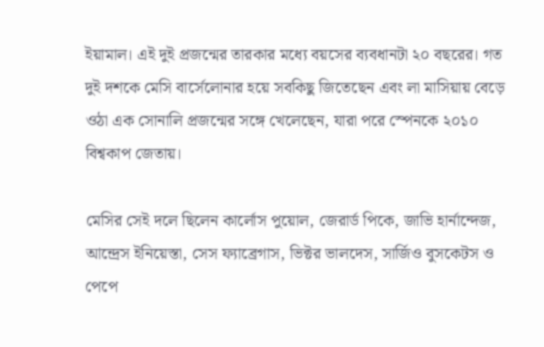ইয়ামাল। এই দুই প্রজন্মের তারকার মধ্যে বয়সের ব্যবধানটা ২০ বছরের। গত দুই দশকে মেসি বার্সেলোনার হয়ে সবকিছু জিতেছেন এবং লা মাসিয়ায় বেড়ে ওঠা এক সোনালি প্রজন্মের সঙ্গে খেলেছেন, যারা পরে স্পেনকে ২০১০ বিশ্বকাপ জেতায়।

মেসির সেই দলে ছিলেন কার্লোস পুয়োল, জেরার্ড পিকে, জাভি হার্নান্দেজ, আন্দ্রেস ইনিয়েস্তা, সেস ফ্যাব্রেগাস, ভিক্টর ভালদেস, সার্জিও বুসকেটস ও পেপে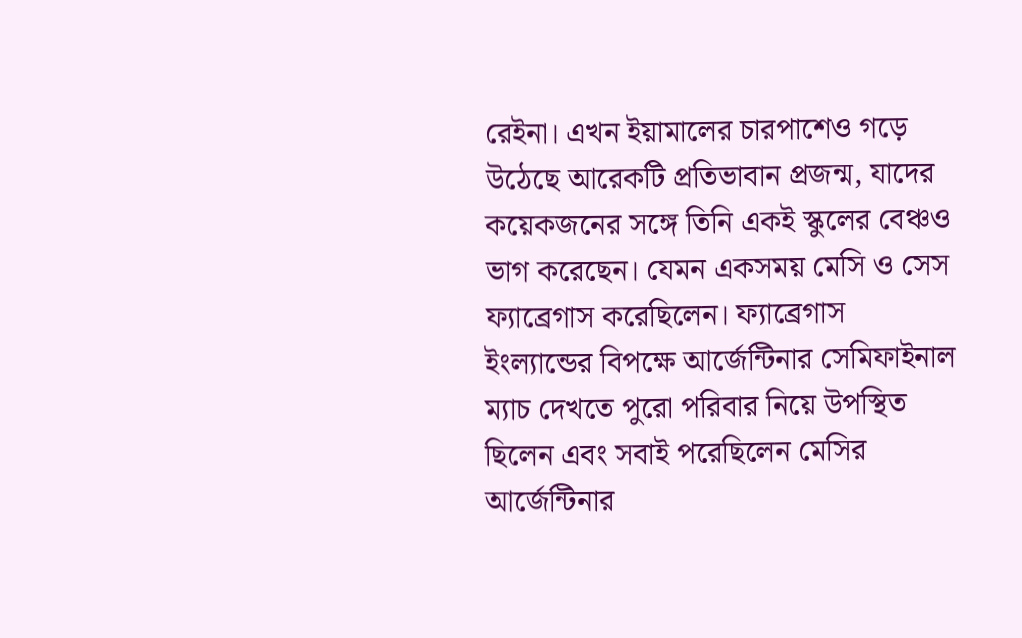রেইনা। এখন ইয়ামালের চারপাশেও গড়ে উঠেছে আরেকটি প্রতিভাবান প্রজন্ম, যাদের কয়েকজনের সঙ্গে তিনি একই স্কুলের বেঞ্চও ভাগ করেছেন। যেমন একসময় মেসি ও সেস ফ্যাব্রেগাস করেছিলেন। ফ্যাব্রেগাস ইংল্যান্ডের বিপক্ষে আর্জেন্টিনার সেমিফাইনাল ম্যাচ দেখতে পুরো পরিবার নিয়ে উপস্থিত ছিলেন এবং সবাই পরেছিলেন মেসির আর্জেন্টিনার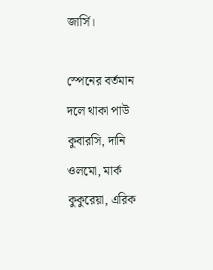জার্সি।

স্পেনের বর্তমান দলে থাকা পাউ কুবারসি, দানি ওলমো, মার্ক কুকুরেয়া, এরিক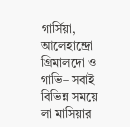গার্সিয়া, আলেহান্দ্রো গ্রিমালদো ও গাভি– সবাই বিভিন্ন সময়ে লা মাসিয়ার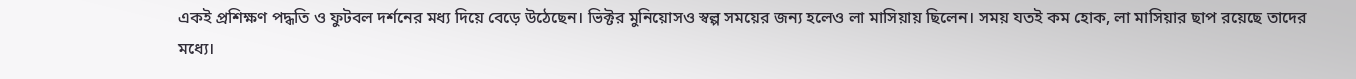একই প্রশিক্ষণ পদ্ধতি ও ফুটবল দর্শনের মধ্য দিয়ে বেড়ে উঠেছেন। ভিক্টর মুনিয়োসও স্বল্প সময়ের জন্য হলেও লা মাসিয়ায় ছিলেন। সময় যতই কম হোক, লা মাসিয়ার ছাপ রয়েছে তাদের মধ্যে।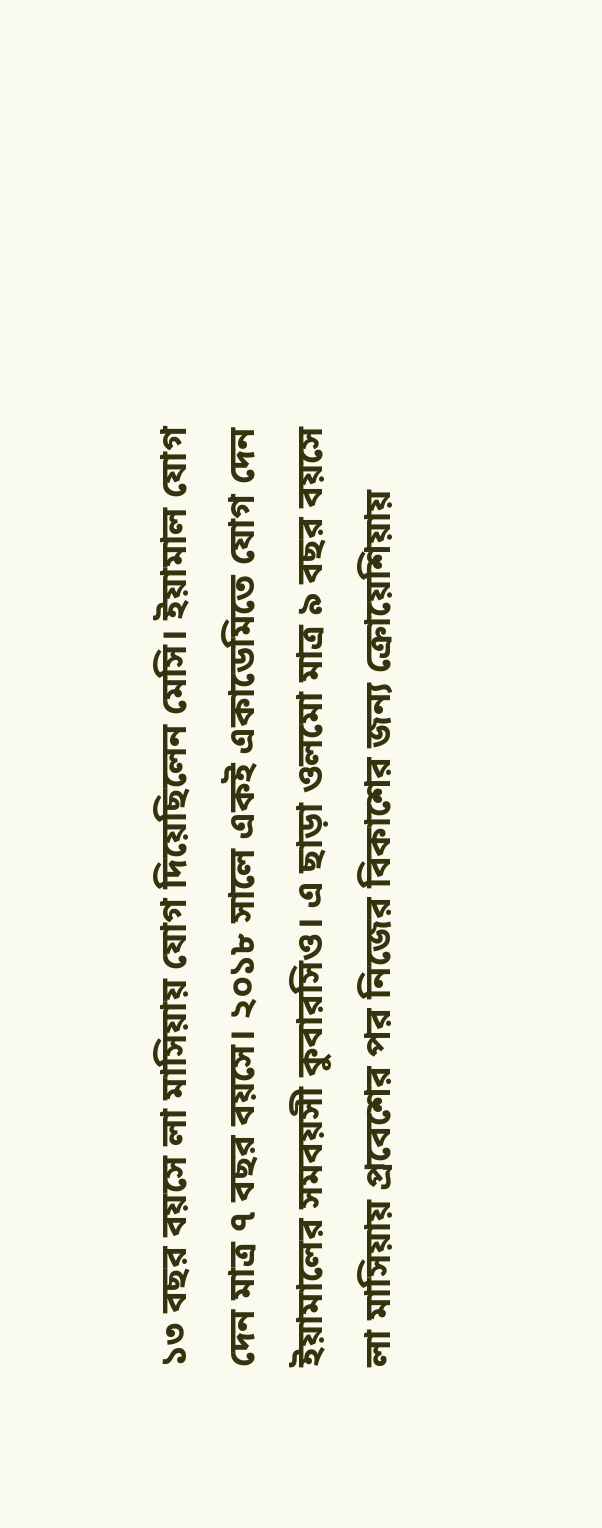১৩ বছর বয়সে লা মাসিয়ায় যোগ দিয়েছিলেন মেসি। ইয়ামাল যোগ দেন মাত্র ৭ বছর বয়সে। ২০১৮ সালে একই একাডেমিতে যোগ দেন ইয়ামালের সমবয়সী কুবারসিও। এ ছাড়া ওলমো মাত্র ৯ বছর বয়সে লা মাসিয়ায় প্রবেশের পর নিজের বিকাশের জন্য ক্রোয়েশিয়ায়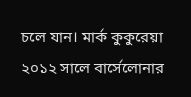চলে যান। মার্ক কুকুরেয়া ২০১২ সালে বার্সেলোনার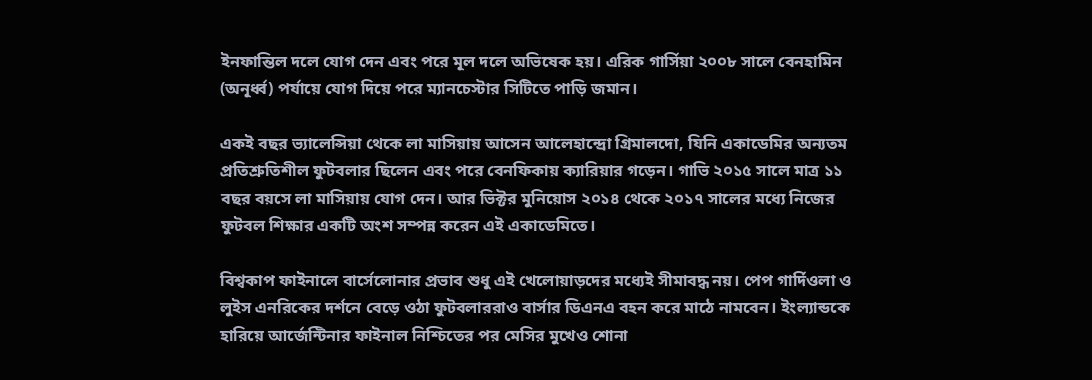ইনফান্তিল দলে যোগ দেন এবং পরে মূল দলে অভিষেক হয়। এরিক গার্সিয়া ২০০৮ সালে বেনহামিন (অনূর্ধ্ব) পর্যায়ে যোগ দিয়ে পরে ম্যানচেস্টার সিটিতে পাড়ি জমান।

একই বছর ভ্যালেন্সিয়া থেকে লা মাসিয়ায় আসেন আলেহান্দ্রো গ্রিমালদো, যিনি একাডেমির অন্যতম প্রতিশ্রুতিশীল ফুটবলার ছিলেন এবং পরে বেনফিকায় ক্যারিয়ার গড়েন। গাভি ২০১৫ সালে মাত্র ১১ বছর বয়সে লা মাসিয়ায় যোগ দেন। আর ভিক্টর মুনিয়োস ২০১৪ থেকে ২০১৭ সালের মধ্যে নিজের ফুটবল শিক্ষার একটি অংশ সম্পন্ন করেন এই একাডেমিতে।

বিশ্বকাপ ফাইনালে বার্সেলোনার প্রভাব শুধু এই খেলোয়াড়দের মধ্যেই সীমাবদ্ধ নয়। পেপ গার্দিওলা ও লুইস এনরিকের দর্শনে বেড়ে ওঠা ফুটবলাররাও বার্সার ডিএনএ বহন করে মাঠে নামবেন। ইংল্যান্ডকে হারিয়ে আর্জেন্টিনার ফাইনাল নিশ্চিতের পর মেসির মুখেও শোনা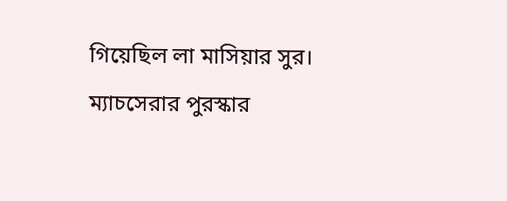গিয়েছিল লা মাসিয়ার সুর। ম্যাচসেরার পুরস্কার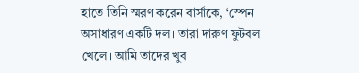হাতে তিনি স্মরণ করেন বার্সাকে, ‘স্পেন অসাধারণ একটি দল। তারা দারুণ ফুটবল খেলে। আমি তাদের খুব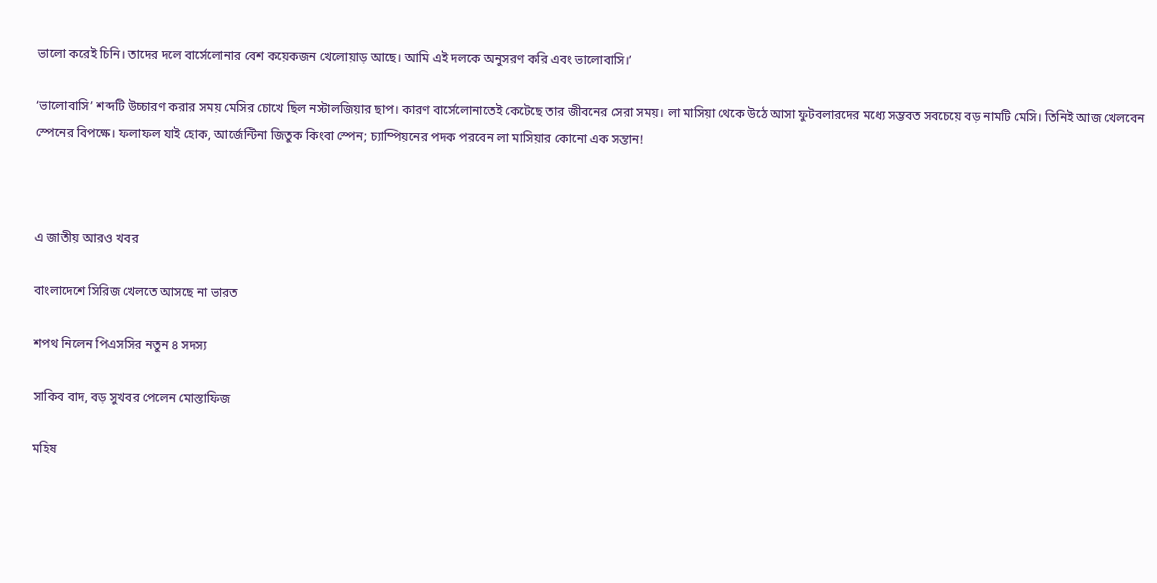ভালো করেই চিনি। তাদের দলে বার্সেলোনার বেশ কয়েকজন খেলোয়াড় আছে। আমি এই দলকে অনুসরণ করি এবং ভালোবাসি।’

‘ভালোবাসি’ শব্দটি উচ্চারণ করার সময় মেসির চোখে ছিল নস্টালজিয়ার ছাপ। কারণ বার্সেলোনাতেই কেটেছে তার জীবনের সেরা সময়। লা মাসিয়া থেকে উঠে আসা ফুটবলারদের মধ্যে সম্ভবত সবচেয়ে বড় নামটি মেসি। তিনিই আজ খেলবেন স্পেনের বিপক্ষে। ফলাফল যাই হোক, আর্জেন্টিনা জিতুক কিংবা স্পেন; চ্যাম্পিয়নের পদক পরবেন লা মাসিয়ার কোনো এক সন্তান!



এ জাতীয় আরও খবর

বাংলাদেশে সিরিজ খেলতে আসছে না ভারত

শপথ নিলেন পিএসসির নতুন ৪ সদস্য

সাকিব বাদ, বড় সুখবর পেলেন মোস্তাফিজ

মহিষ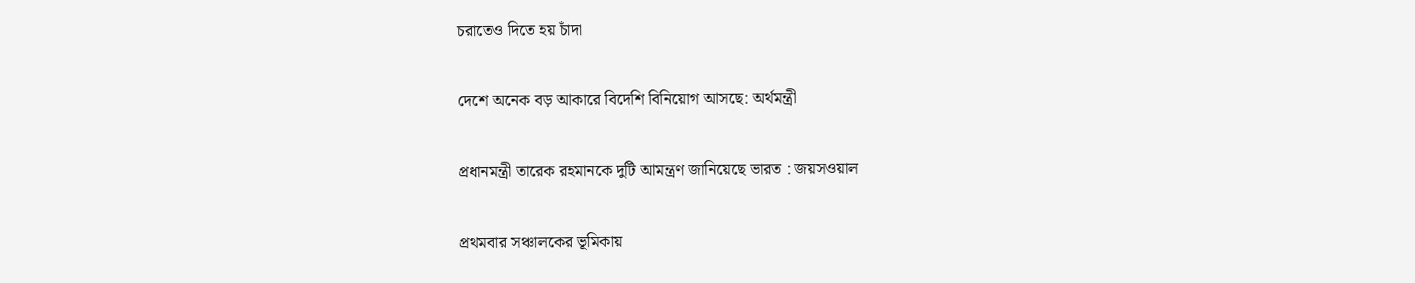চরাতেও দিতে হয় চাঁদা

দেশে অনেক বড় আকারে বিদেশি বিনিয়োগ আসছে: অর্থমন্ত্রী

প্রধানমন্ত্রী তারেক রহমানকে দুটি আমন্ত্রণ জানিয়েছে ভারত : জয়সওয়াল

প্রথমবার সঞ্চালকের ভূমিকায়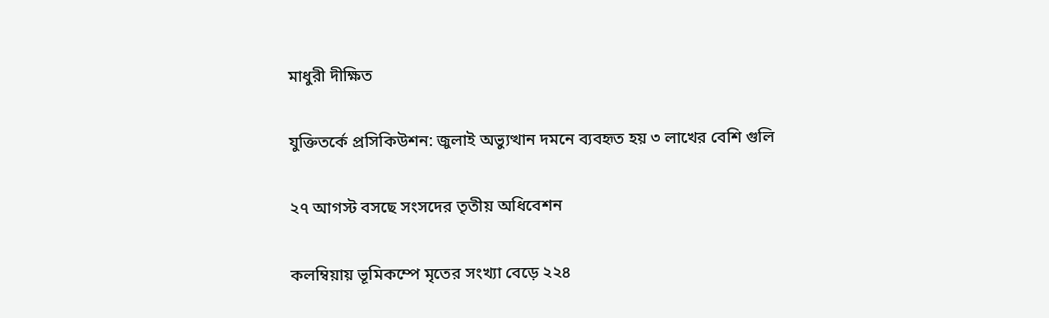মাধুরী দীক্ষিত

যুক্তিতর্কে প্রসিকিউশন: জুলাই অভ্যুত্থান দমনে ব্যবহৃত হয় ৩ লাখের বেশি গুলি

২৭ আগস্ট বসছে সংসদের তৃতীয় অধিবেশন

কলম্বিয়ায় ভূমিকম্পে মৃতের সংখ্যা বেড়ে ২২৪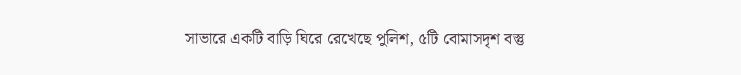সাভারে একটি বাড়ি ঘিরে রেখেছে পুলিশ, ৫টি বোমাসদৃশ বস্তু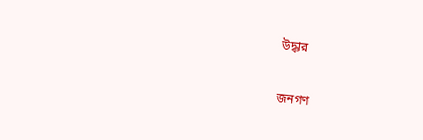উদ্ধার

জনগণ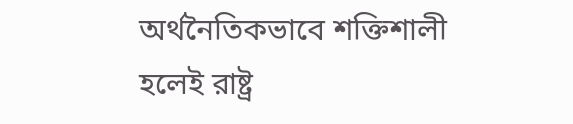অর্থনৈতিকভাবে শক্তিশালী হলেই রাষ্ট্র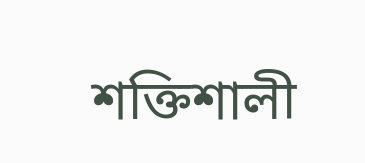শক্তিশালী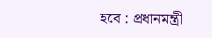হবে : প্রধানমন্ত্রী